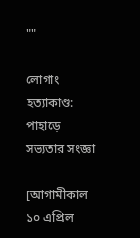""

লোগাং হত্যাকাণ্ড: পাহাড়ে সভ্যতার সংজ্ঞা

[আগামীকাল ১০ এপ্রিল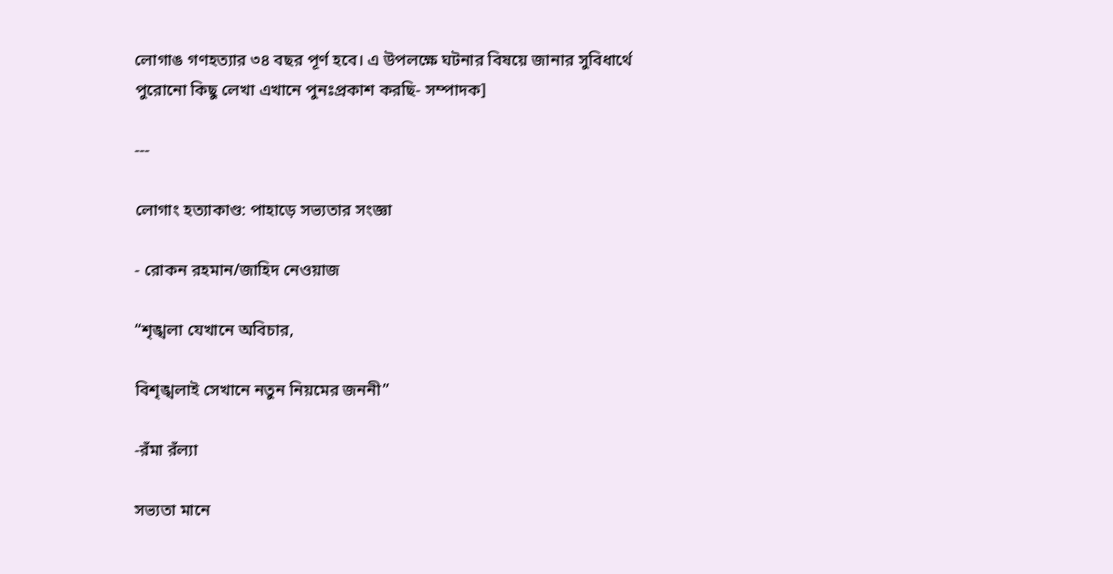লোগাঙ গণহত্যার ৩৪ বছর পূর্ণ হবে। এ উপলক্ষে ঘটনার বিষয়ে জানার সুবিধার্থে পুরোনো কিছু লেখা এখানে পুনঃপ্রকাশ করছি- সম্পাদক]

---

লোগাং হত্যাকাণ্ড: পাহাড়ে সভ্যতার সংজ্ঞা

- রোকন রহমান/জাহিদ নেওয়াজ

“শৃঙ্খলা যেখানে অবিচার,

বিশৃঙ্খলাই সেখানে নতুন নিয়মের জননী”

-রঁমা রঁল্যা

সভ্যতা মানে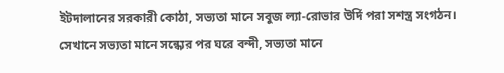ইটদালানের সরকারী কোঠা, সভ্যতা মানে সবুজ ল্যা-রোভার উর্দি পরা সশস্ত্র সংগঠন। সেখানে সভ্যতা মানে সন্ধ্যের পর ঘরে বন্দী, সভ্যতা মানে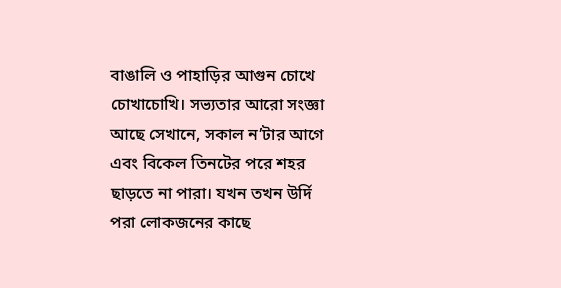বাঙালি ও পাহাড়ির আগুন চোখে চোখাচোখি। সভ্যতার আরো সংজ্ঞা আছে সেখানে, সকাল ন’টার আগে এবং বিকেল তিনটের পরে শহর ছাড়তে না পারা। যখন তখন উর্দি পরা লোকজনের কাছে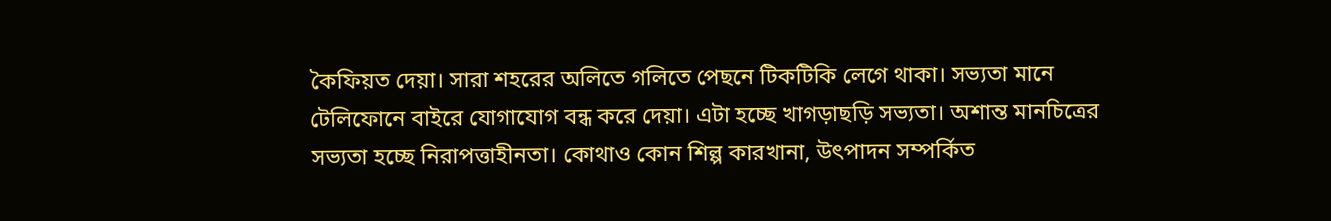কৈফিয়ত দেয়া। সারা শহরের অলিতে গলিতে পেছনে টিকটিকি লেগে থাকা। সভ্যতা মানে টেলিফোনে বাইরে যোগাযোগ বন্ধ করে দেয়া। এটা হচ্ছে খাগড়াছড়ি সভ্যতা। অশান্ত মানচিত্রের সভ্যতা হচ্ছে নিরাপত্তাহীনতা। কোথাও কোন শিল্প কারখানা, উৎপাদন সম্পর্কিত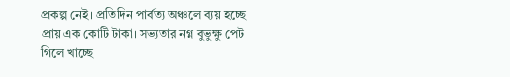প্রকল্প নেই। প্রতিদিন পার্বত্য অঞ্চলে ব্যয় হচ্ছে প্রায় এক কোটি টাকা। সভ্যতার নগ্ন বুভুক্ষু পেট গিলে খাচ্ছে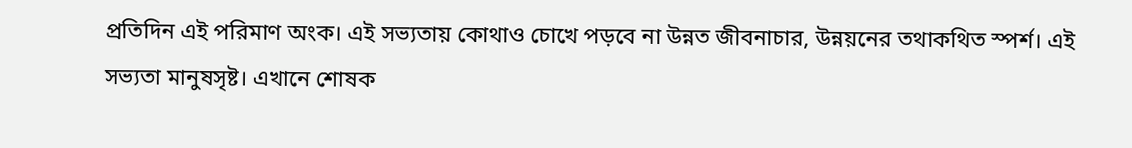প্রতিদিন এই পরিমাণ অংক। এই সভ্যতায় কোথাও চোখে পড়বে না উন্নত জীবনাচার, উন্নয়নের তথাকথিত স্পর্শ। এই সভ্যতা মানুষসৃষ্ট। এখানে শোষক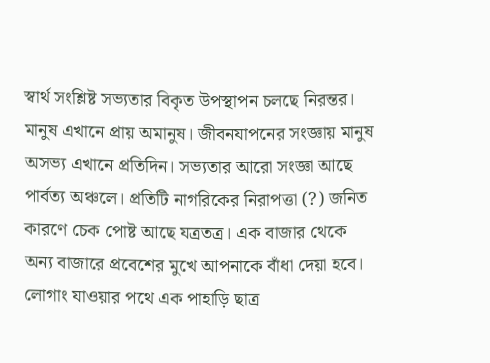স্বার্থ সংশ্লিষ্ট সভ্যতার বিকৃত উপস্থাপন চলছে নিরন্তর। মানুষ এখানে প্রায় অমানুষ। জীবনযাপনের সংজ্ঞায় মানুষ অসভ্য এখানে প্রতিদিন। সভ্যতার আরো সংজ্ঞা আছে পার্বত্য অঞ্চলে। প্রতিটি নাগরিকের নিরাপত্তা (?) জনিত কারণে চেক পোষ্ট আছে যত্রতত্র। এক বাজার থেকে অন্য বাজারে প্রবেশের মুখে আপনাকে বাঁধা দেয়া হবে। লোগাং যাওয়ার পথে এক পাহাড়ি ছাত্র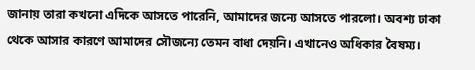জানায় তারা কখনো এদিকে আসতে পারেনি, আমাদের জন্যে আসতে পারলো। অবশ্য ঢাকা থেকে আসার কারণে আমাদের সৌজন্যে তেমন বাধা দেয়নি। এখানেও অধিকার বৈষম্য।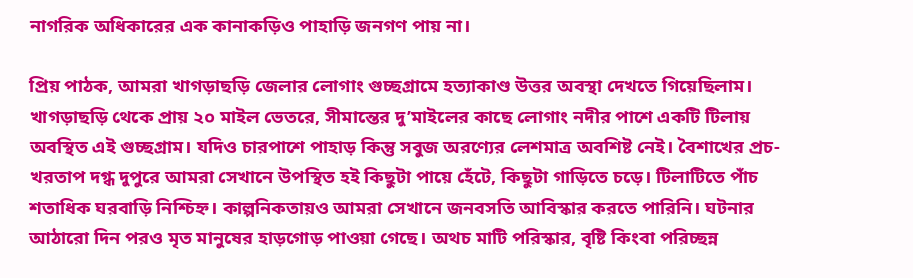নাগরিক অধিকারের এক কানাকড়িও পাহাড়ি জনগণ পায় না।

প্রিয় পাঠক, আমরা খাগড়াছড়ি জেলার লোগাং গুচ্ছগ্রামে হত্যাকাণ্ড উত্তর অবস্থা দেখতে গিয়েছিলাম। খাগড়াছড়ি থেকে প্রায় ২০ মাইল ভেতরে, সীমান্তের দু’মাইলের কাছে লোগাং নদীর পাশে একটি টিলায় অবস্থিত এই গুচ্ছগ্রাম। যদিও চারপাশে পাহাড় কিন্তু সবুজ অরণ্যের লেশমাত্র অবশিষ্ট নেই। বৈশাখের প্রচ- খরতাপ দগ্ধ দুপুরে আমরা সেখানে উপস্থিত হই কিছুটা পায়ে হেঁটে, কিছুটা গাড়িতে চড়ে। টিলাটিতে পাঁচ শতাধিক ঘরবাড়ি নিশ্চিহ্ন। কাল্পনিকতায়ও আমরা সেখানে জনবসতি আবিস্কার করতে পারিনি। ঘটনার আঠারো দিন পরও মৃত মানুষের হাড়গোড় পাওয়া গেছে। অথচ মাটি পরিস্কার, বৃষ্টি কিংবা পরিচ্ছন্ন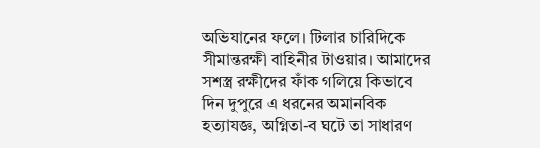অভিযানের ফলে। টিলার চারিদিকে সীমান্তরক্ষী বাহিনীর টাওয়ার। আমাদের সশস্ত্র রক্ষীদের ফাঁক গলিয়ে কিভাবে দিন দুপুরে এ ধরনের অমানবিক হত্যাযজ্ঞ, অগ্নিতা-ব ঘটে তা সাধারণ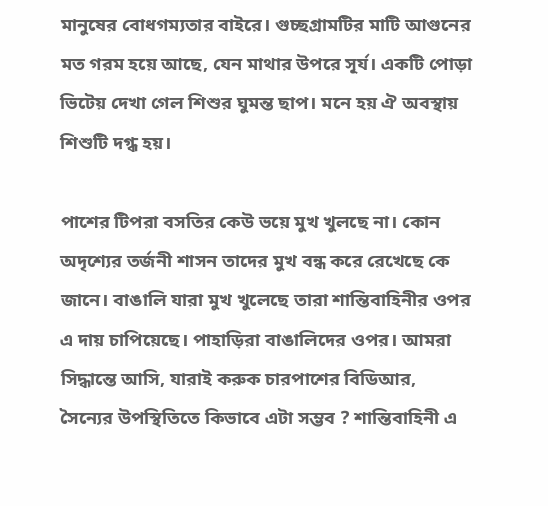মানুষের বোধগম্যতার বাইরে। গুচ্ছগ্রামটির মাটি আগুনের মত গরম হয়ে আছে, যেন মাথার উপরে সূর্য। একটি পোড়া ভিটেয় দেখা গেল শিশুর ঘুমন্ত ছাপ। মনে হয় ঐ অবস্থায় শিশুটি দগ্ধ হয়।

পাশের টিপরা বসতির কেউ ভয়ে মুখ খুলছে না। কোন অদৃশ্যের তর্জনী শাসন তাদের মুখ বন্ধ করে রেখেছে কে জানে। বাঙালি যারা মুখ খুলেছে তারা শান্তিবাহিনীর ওপর এ দায় চাপিয়েছে। পাহাড়িরা বাঙালিদের ওপর। আমরা সিদ্ধান্তে আসি, যারাই করুক চারপাশের বিডিআর, সৈন্যের উপস্থিতিতে কিভাবে এটা সম্ভব ? শান্তিবাহিনী এ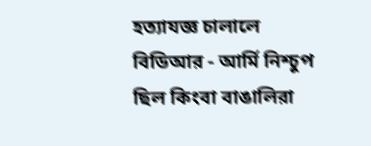হত্যাযজ্ঞ চালালে বিডিআর - আর্মি নিশ্চুপ ছিল কিংবা বাঙালিরা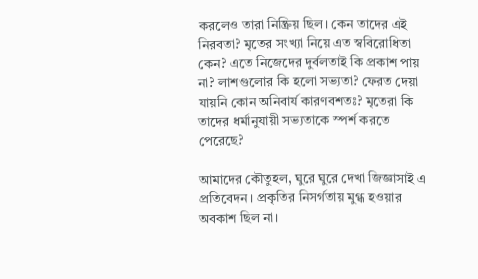করলেও তারা নিষ্ক্রিয় ছিল। কেন তাদের এই নিরবতা? মৃতের সংখ্যা নিয়ে এত স্ববিরোধিতা কেন? এতে নিজেদের দুর্বলতাই কি প্রকাশ পায় না? লাশগুলোর কি হলো সভ্যতা? ফেরত দেয়া যায়নি কোন অনিবার্য কারণবশতঃ? মৃতেরা কি তাদের ধর্মানুযায়ী সভ্যতাকে স্পর্শ করতে পেরেছে?

আমাদের কৌতুহল, ঘুরে ঘুরে দেখা জিজ্ঞাসাই এ প্রতিবেদন। প্রকৃতির নিসর্গতায় মুগ্ধ হওয়ার অবকাশ ছিল না।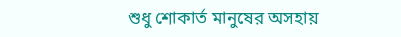শুধু শোকার্ত মানুষের অসহায়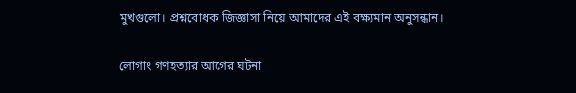মুখগুলো। প্রশ্নবোধক জিজ্ঞাসা নিয়ে আমাদের এই বক্ষ্যমান অনুসন্ধান।

লোগাং গণহত্যার আগের ঘটনা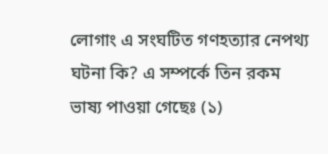লোগাং এ সংঘটিত গণহত্যার নেপথ্য ঘটনা কি? এ সম্পর্কে তিন রকম ভাষ্য পাওয়া গেছেঃ (১)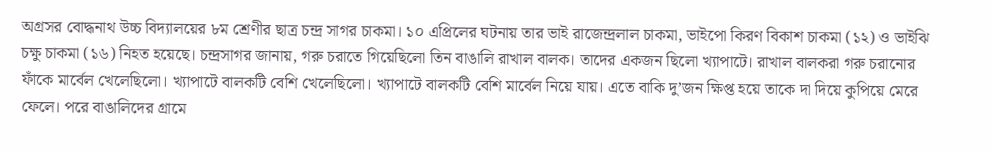অগ্রসর বোদ্ধনাথ উচ্চ বিদ্যালয়ের ৮ম শ্রেণীর ছাত্র চন্দ্র সাগর চাকমা। ১০ এপ্রিলের ঘটনায় তার ভাই রাজেন্দ্রলাল চাকমা, ভাইপো কিরণ বিকাশ চাকমা (১২) ও ভাইঝি চক্ষু চাকমা (১৬) নিহত হয়েছে। চন্দ্রসাগর জানায়, গরু চরাতে গিয়েছিলো তিন বাঙালি রাখাল বালক। তাদের একজন ছিলো খ্যাপাটে। রাখাল বালকরা গরু চরানোর ফাঁকে মার্বেল খেলেছিলো। খ্যাপাটে বালকটি বেশি খেলেছিলো। খ্যাপাটে বালকটি বেশি মার্বেল নিয়ে যায়। এতে বাকি দু’জন ক্ষিপ্ত হয়ে তাকে দা দিয়ে কুপিয়ে মেরে ফেলে। পরে বাঙালিদের গ্রামে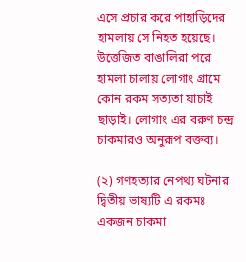এসে প্রচার করে পাহাড়িদের হামলায় সে নিহত হয়েছে। উত্তেজিত বাঙালিরা পরে হামলা চালায় লোগাং গ্রামে কোন রকম সত্যতা যাচাই ছাড়াই। লোগাং এর বরুণ চন্দ্র চাকমারও অনুরূপ বক্তব্য।

(২) গণহত্যার নেপথ্য ঘটনার দ্বিতীয় ভাষ্যটি এ রকমঃ একজন চাকমা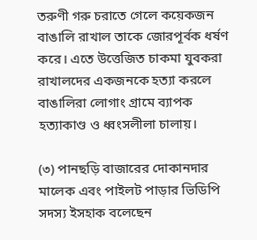তরুণী গরু চরাতে গেলে কয়েকজন বাঙালি রাখাল তাকে জোরপূর্বক ধর্ষণ করে। এতে উত্তেজিত চাকমা যুবকরা রাখালদের একজনকে হত্যা করলে বাঙালিরা লোগাং গ্রামে ব্যাপক হত্যাকাণ্ড ও ধ্বংসলীলা চালায়।

(৩) পানছড়ি বাজারের দোকানদার মালেক এবং পাইলট পাড়ার ভিডিপি সদস্য ইসহাক বলেছেন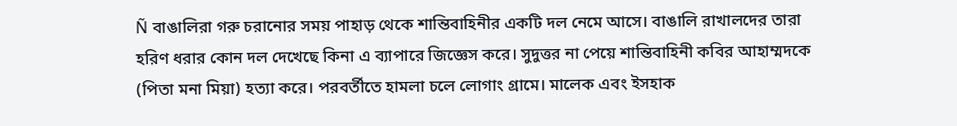Ñ বাঙালিরা গরু চরানোর সময় পাহাড় থেকে শান্তিবাহিনীর একটি দল নেমে আসে। বাঙালি রাখালদের তারা হরিণ ধরার কোন দল দেখেছে কিনা এ ব্যাপারে জিজ্ঞেস করে। সুদুত্তর না পেয়ে শান্তিবাহিনী কবির আহাম্মদকে (পিতা মনা মিয়া) হত্যা করে। পরবর্তীতে হামলা চলে লোগাং গ্রামে। মালেক এবং ইসহাক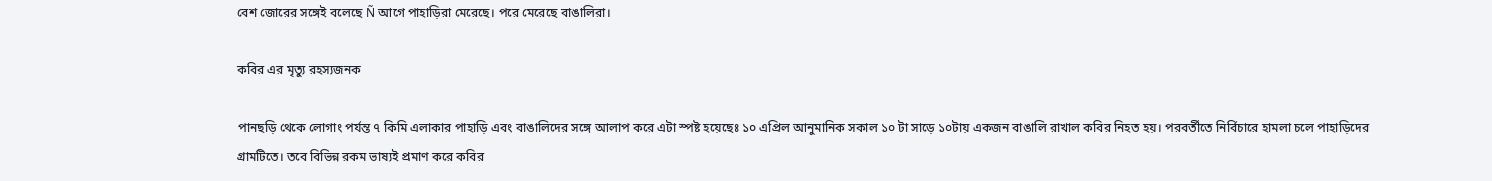বেশ জোরের সঙ্গেই বলেছে Ñ আগে পাহাড়িরা মেরেছে। পরে মেরেছে বাঙালিরা।

কবির এর মৃত্যু রহস্যজনক

পানছড়ি থেকে লোগাং পর্যন্ত ৭ কিমি এলাকার পাহাড়ি এবং বাঙালিদের সঙ্গে আলাপ করে এটা স্পষ্ট হয়েছেঃ ১০ এপ্রিল আনুমানিক সকাল ১০ টা সাড়ে ১০টায় একজন বাঙালি রাখাল কবির নিহত হয়। পরবর্তীতে নির্বিচারে হামলা চলে পাহাড়িদের গ্রামটিতে। তবে বিভিন্ন রকম ভাষ্যই প্রমাণ করে কবির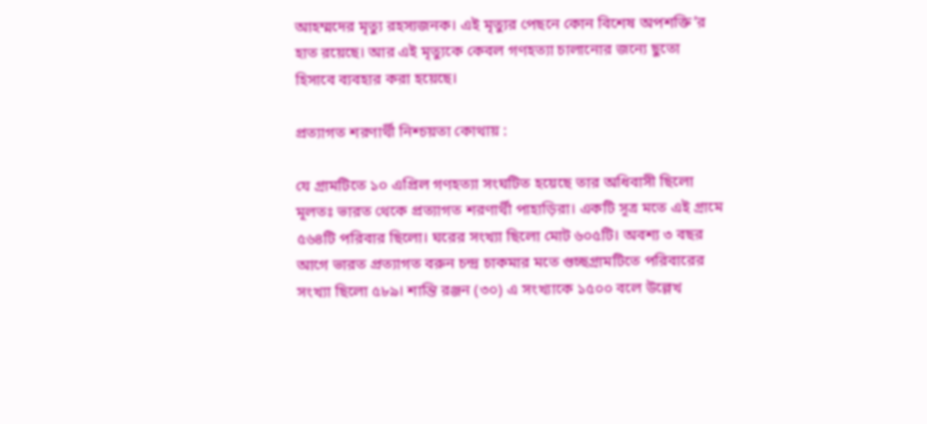আহম্মদের মৃত্যু রহস্যজনক। এই মৃত্যুর পেছনে কোন বিশেষ অপশক্তি’র হাত রয়েছে। আর এই মৃত্যুকে কেবল গণহত্যা চালানোর জন্যে ছুতো হিসাবে ব্যবহার করা হয়েছে।

প্রত্যাগত শরণার্থী নিশ্চয়তা কোথায় :

যে গ্রামটিতে ১০ এপ্রিল গণহত্যা সংঘটিত হয়েছে তার অধিবাসী ছিলো মূলতঃ ভারত থেকে প্রত্যাগত শরণার্থী পাহাড়িরা। একটি সূত্র মতে এই গ্রামে ৫৬৪টি পরিবার ছিলো। ঘরের সংখ্যা ছিলো মোট ৬০৫টি। অবশ্য ৩ বছর আগে ভারত প্রত্যাগত বরুন চন্দ্র চাকমার মতে গুচ্ছগ্রামটিতে পরিবারের সংখ্যা ছিলো ৫৮৯। শান্তি রঞ্জন (৩০) এ সংখ্যাকে ১৫০০ বলে উল্লেখ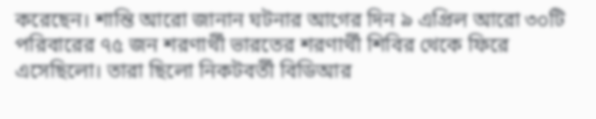করেছেন। শান্তি আরো জানান ঘটনার আগের দিন ৯ এপ্রিল আরো ৩০টি পরিবারের ৭৫ জন শরণার্থী ভারতের শরণার্থী শিবির থেকে ফিরে এসেছিলো। তারা ছিলো নিকটবর্তী বিডিআর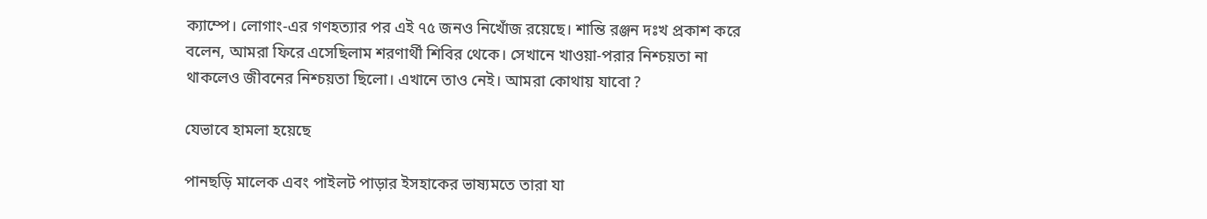ক্যাম্পে। লোগাং-এর গণহত্যার পর এই ৭৫ জনও নিখোঁজ রয়েছে। শান্তি রঞ্জন দঃখ প্রকাশ করে বলেন, আমরা ফিরে এসেছিলাম শরণার্থী শিবির থেকে। সেখানে খাওয়া-পরার নিশ্চয়তা না থাকলেও জীবনের নিশ্চয়তা ছিলো। এখানে তাও নেই। আমরা কোথায় যাবো ?

যেভাবে হামলা হয়েছে

পানছড়ি মালেক এবং পাইলট পাড়ার ইসহাকের ভাষ্যমতে তারা যা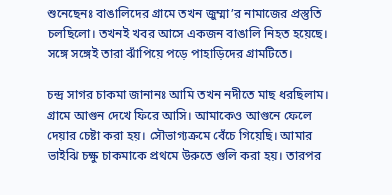শুনেছেনঃ বাঙালিদের গ্রামে তখন জুম্মা’র নামাজের প্রস্তুতি চলছিলো। তখনই খবর আসে একজন বাঙালি নিহত হয়েছে। সঙ্গে সঙ্গেই তারা ঝাঁপিয়ে পড়ে পাহাড়িদের গ্রামটিতে।

চন্দ্র সাগর চাকমা জানানঃ আমি তখন নদীতে মাছ ধরছিলাম। গ্রামে আগুন দেখে ফিরে আসি। আমাকেও আগুনে ফেলে দেয়ার চেষ্টা করা হয়। সৌভাগ্যক্রমে বেঁচে গিয়েছি। আমার ভাইঝি চক্ষু চাকমাকে প্রথমে উরুতে গুলি করা হয়। তারপর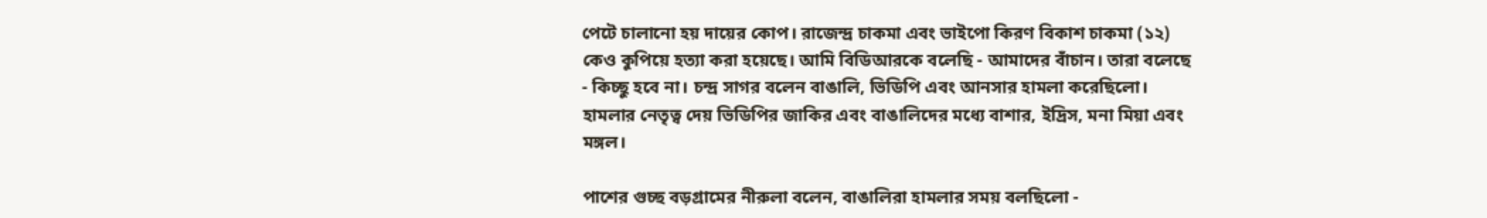পেটে চালানো হয় দায়ের কোপ। রাজেন্দ্র চাকমা এবং ভাইপো কিরণ বিকাশ চাকমা (১২) কেও কুপিয়ে হত্যা করা হয়েছে। আমি বিডিআরকে বলেছি - আমাদের বাঁচান। তারা বলেছে - কিচ্ছু হবে না। চন্দ্র সাগর বলেন বাঙালি, ভিডিপি এবং আনসার হামলা করেছিলো। হামলার নেতৃত্ব দেয় ভিডিপির জাকির এবং বাঙালিদের মধ্যে বাশার, ইদ্রিস, মনা মিয়া এবং মঙ্গল।

পাশের গুচ্ছ বড়গ্রামের নীরুলা বলেন, বাঙালিরা হামলার সময় বলছিলো -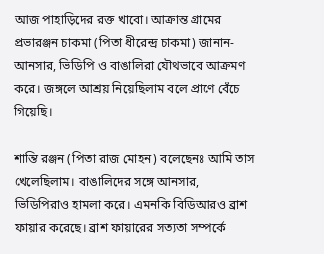আজ পাহাড়িদের রক্ত খাবো। আক্রান্ত গ্রামের প্রভারঞ্জন চাকমা (পিতা ধীরেন্দ্র চাকমা) জানান- আনসার, ভিডিপি ও বাঙালিরা যৌথভাবে আক্রমণ করে। জঙ্গলে আশ্রয় নিয়েছিলাম বলে প্রাণে বেঁচে গিয়েছি।

শান্তি রঞ্জন (পিতা রাজ মোহন) বলেছেনঃ আমি তাস খেলেছিলাম। বাঙালিদের সঙ্গে আনসার, ভিডিপিরাও হামলা করে। এমনকি বিডিআরও ব্রাশ ফায়ার করেছে। ব্রাশ ফায়ারের সত্যতা সম্পর্কে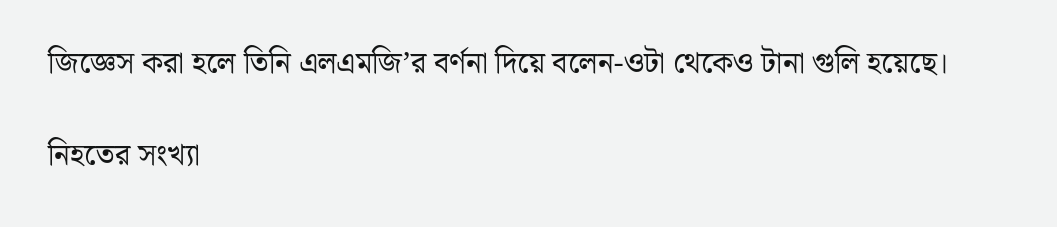জিজ্ঞেস করা হলে তিনি এলএমজি’র বর্ণনা দিয়ে বলেন-ওটা থেকেও টানা গুলি হয়েছে।

নিহতের সংখ্যা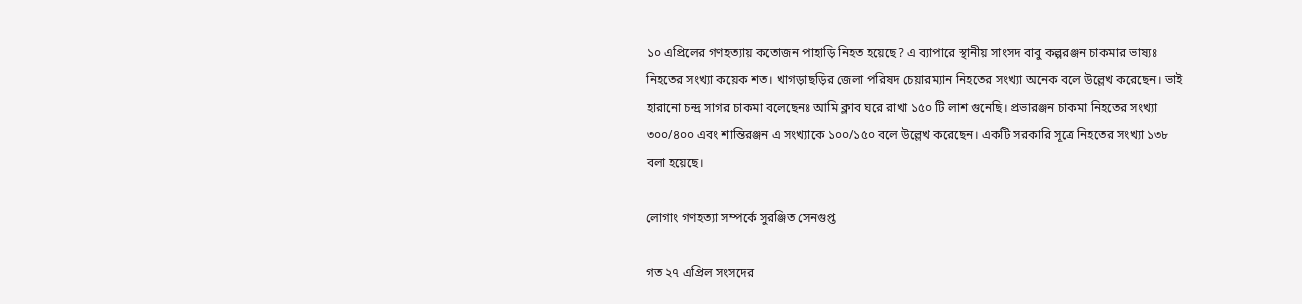১০ এপ্রিলের গণহত্যায় কতোজন পাহাড়ি নিহত হয়েছে? এ ব্যাপারে স্থানীয় সাংসদ বাবু কল্পরঞ্জন চাকমার ভাষ্যঃ নিহতের সংখ্যা কয়েক শত। খাগড়াছড়ির জেলা পরিষদ চেয়ারম্যান নিহতের সংখ্যা অনেক বলে উল্লেখ করেছেন। ভাই হারানো চন্দ্র সাগর চাকমা বলেছেনঃ আমি ক্লাব ঘরে রাখা ১৫০ টি লাশ গুনেছি। প্রভারঞ্জন চাকমা নিহতের সংখ্যা ৩০০/৪০০ এবং শান্তিরঞ্জন এ সংখ্যাকে ১০০/১৫০ বলে উল্লেখ করেছেন। একটি সরকারি সূত্রে নিহতের সংখ্যা ১৩৮ বলা হয়েছে।

লোগাং গণহত্যা সম্পর্কে সুরঞ্জিত সেনগুপ্ত

গত ২৭ এপ্রিল সংসদের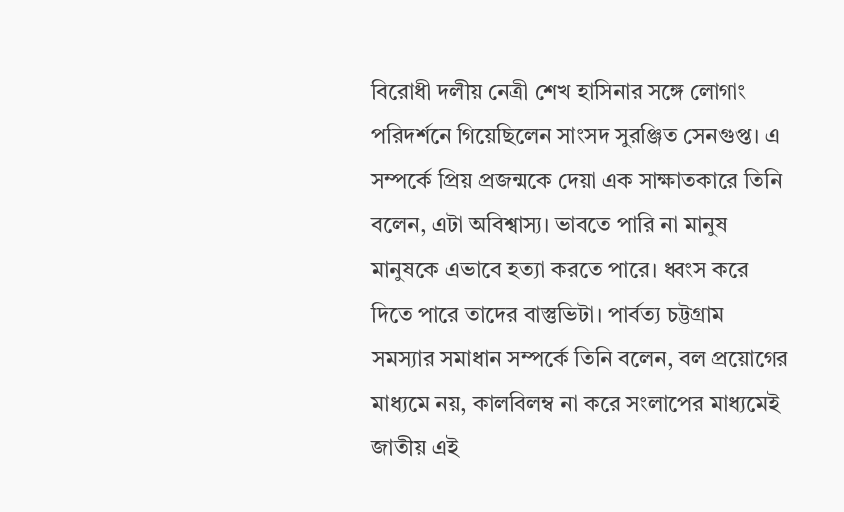বিরোধী দলীয় নেত্রী শেখ হাসিনার সঙ্গে লোগাং পরিদর্শনে গিয়েছিলেন সাংসদ সুরঞ্জিত সেনগুপ্ত। এ সম্পর্কে প্রিয় প্রজন্মকে দেয়া এক সাক্ষাতকারে তিনি বলেন, এটা অবিশ্বাস্য। ভাবতে পারি না মানুষ মানুষকে এভাবে হত্যা করতে পারে। ধ্বংস করে দিতে পারে তাদের বাস্তুভিটা। পার্বত্য চট্টগ্রাম সমস্যার সমাধান সম্পর্কে তিনি বলেন, বল প্রয়োগের মাধ্যমে নয়, কালবিলম্ব না করে সংলাপের মাধ্যমেই জাতীয় এই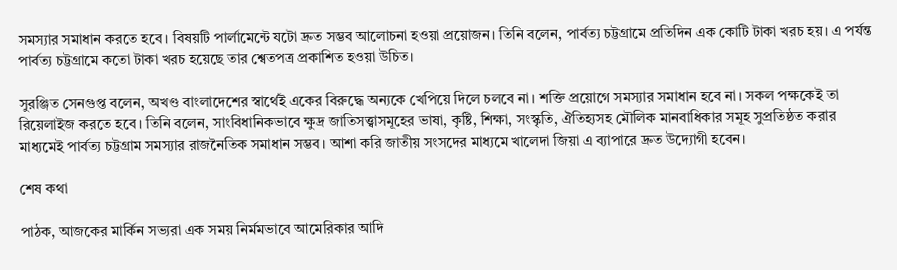সমস্যার সমাধান করতে হবে। বিষয়টি পার্লামেন্টে যটো দ্রুত সম্ভব আলোচনা হওয়া প্রয়োজন। তিনি বলেন, পার্বত্য চট্টগ্রামে প্রতিদিন এক কোটি টাকা খরচ হয়। এ পর্যন্ত পার্বত্য চট্টগ্রামে কতো টাকা খরচ হয়েছে তার শ্বেতপত্র প্রকাশিত হওয়া উচিত।

সুরঞ্জিত সেনগুপ্ত বলেন, অখণ্ড বাংলাদেশের স্বার্থেই একের বিরুদ্ধে অন্যকে খেপিয়ে দিলে চলবে না। শক্তি প্রয়োগে সমস্যার সমাধান হবে না। সকল পক্ষকেই তা রিয়েলাইজ করতে হবে। তিনি বলেন, সাংবিধানিকভাবে ক্ষুদ্র জাতিসত্ত্বাসমূহের ভাষা, কৃষ্টি, শিক্ষা, সংস্কৃতি, ঐতিহ্যসহ মৌলিক মানবাধিকার সমূহ সুপ্রতিষ্ঠত করার মাধ্যমেই পার্বত্য চট্টগ্রাম সমস্যার রাজনৈতিক সমাধান সম্ভব। আশা করি জাতীয় সংসদের মাধ্যমে খালেদা জিয়া এ ব্যাপারে দ্রুত উদ্যোগী হবেন।

শেষ কথা

পাঠক, আজকের মার্কিন সভ্যরা এক সময় নির্মমভাবে আমেরিকার আদি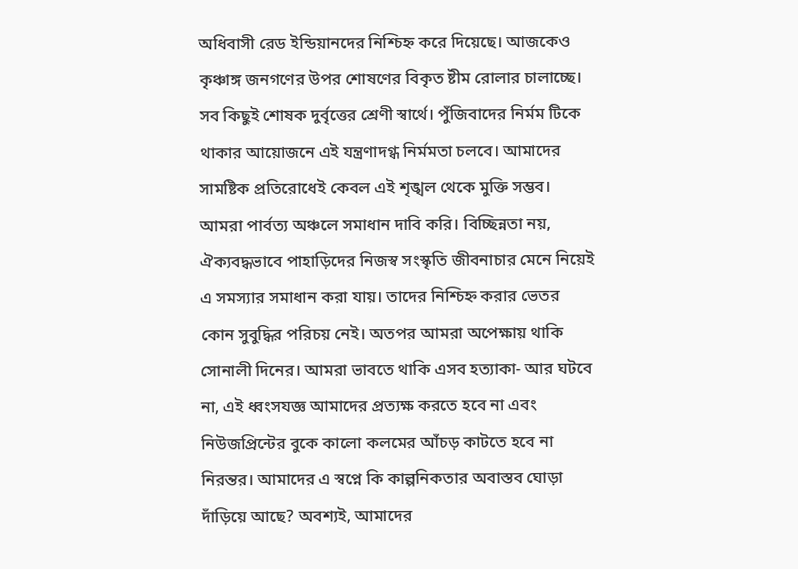অধিবাসী রেড ইন্ডিয়ানদের নিশ্চিহ্ন করে দিয়েছে। আজকেও কৃঞ্চাঙ্গ জনগণের উপর শোষণের বিকৃত ষ্টীম রোলার চালাচ্ছে। সব কিছুই শোষক দুর্বৃত্তের শ্রেণী স্বার্থে। পুঁজিবাদের নির্মম টিকে থাকার আয়োজনে এই যন্ত্রণাদগ্ধ নির্মমতা চলবে। আমাদের সামষ্টিক প্রতিরোধেই কেবল এই শৃঙ্খল থেকে মুক্তি সম্ভব। আমরা পার্বত্য অঞ্চলে সমাধান দাবি করি। বিচ্ছিন্নতা নয়, ঐক্যবদ্ধভাবে পাহাড়িদের নিজস্ব সংস্কৃতি জীবনাচার মেনে নিয়েই এ সমস্যার সমাধান করা যায়। তাদের নিশ্চিহ্ন করার ভেতর কোন সুবুদ্ধির পরিচয় নেই। অতপর আমরা অপেক্ষায় থাকি সোনালী দিনের। আমরা ভাবতে থাকি এসব হত্যাকা- আর ঘটবে না, এই ধ্বংসযজ্ঞ আমাদের প্রত্যক্ষ করতে হবে না এবং নিউজপ্রিন্টের বুকে কালো কলমের আঁচড় কাটতে হবে না নিরন্তর। আমাদের এ স্বপ্নে কি কাল্পনিকতার অবাস্তব ঘোড়া দাঁড়িয়ে আছে? অবশ্যই, আমাদের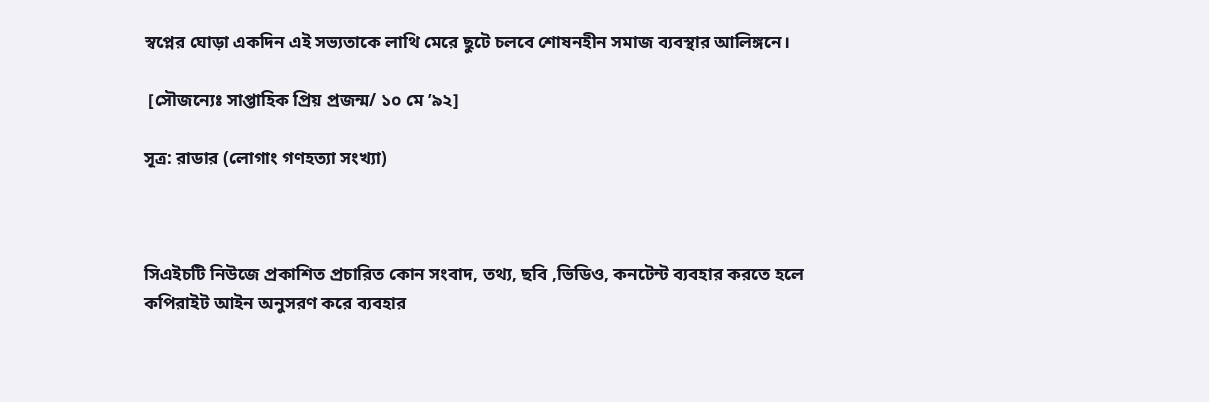স্বপ্নের ঘোড়া একদিন এই সভ্যতাকে লাথি মেরে ছুটে চলবে শোষনহীন সমাজ ব্যবস্থার আলিঙ্গনে।

 [সৌজন্যেঃ সাপ্তাহিক প্রিয় প্রজন্ম/ ১০ মে ’৯২]

সূত্র: রাডার (লোগাং গণহত্যা সংখ্যা)



সিএইচটি নিউজে প্রকাশিত প্রচারিত কোন সংবাদ, তথ্য, ছবি ,ভিডিও, কনটেন্ট ব্যবহার করতে হলে কপিরাইট আইন অনুসরণ করে ব্যবহার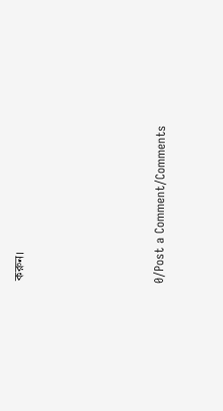করুন।







0/Post a Comment/Comments